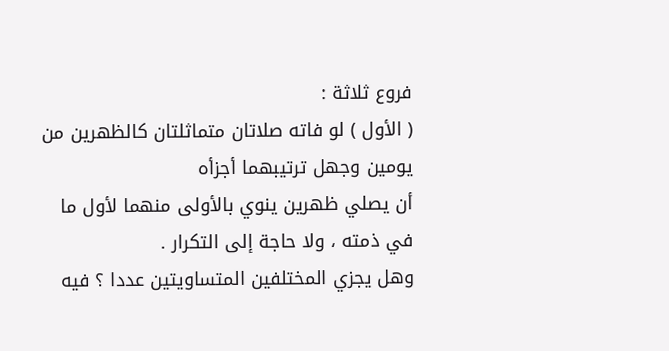فروع ثلاثة :
( الأول ) لو فاته صلاتان متماثلتان كالظهرين من يومين وجهل ترتيبهما أجزأه
أن يصلي ظهرين ينوي بالأولى منهما لأول ما في ذمته ، ولا حاجة إلى التكرار .
وهل يجزي المختلفين المتساويتين عددا ؟ فيه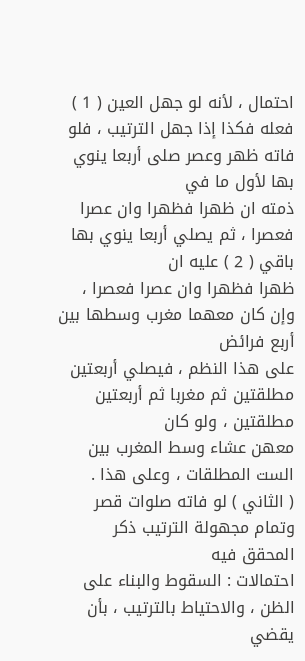احتمال ، لأنه لو جهل العين ( 1 )
فعله فكذا إذا جهل الترتيب ، فلو فاته ظهر وعصر صلى أربعا ينوي بها لأول ما في
ذمته ان ظهرا فظهرا وان عصرا فعصرا ، ثم يصلي أربعا ينوي بها باقي ( 2 ) عليه ان
ظهرا فظهرا وان عصرا فعصرا ، وإن كان معهما مغرب وسطها بين أربع فرائض
على هذا النظم ، فيصلي أربعتين مطلقتين ثم مغربا ثم أربعتين مطلقتين ، ولو كان
معهن عشاء وسط المغرب بين الست المطلقات ، وعلى هذا .
( الثاني ) لو فاته صلوات قصر وتمام مجهولة الترتيب ذكر المحقق فيه
احتمالات : السقوط والبناء على الظن ، والاحتياط بالترتيب ، بأن يقضي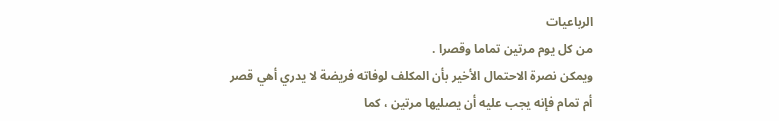الرباعيات
من كل يوم مرتين تماما وقصرا .
ويمكن نصرة الاحتمال الأخير بأن المكلف لوفاته فريضة لا يدري أهي قصر
أم تمام فإنه يجب عليه أن يصليها مرتين ، كما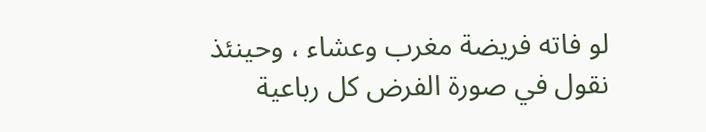لو فاته فريضة مغرب وعشاء ، وحينئذ
نقول في صورة الفرض كل رباعية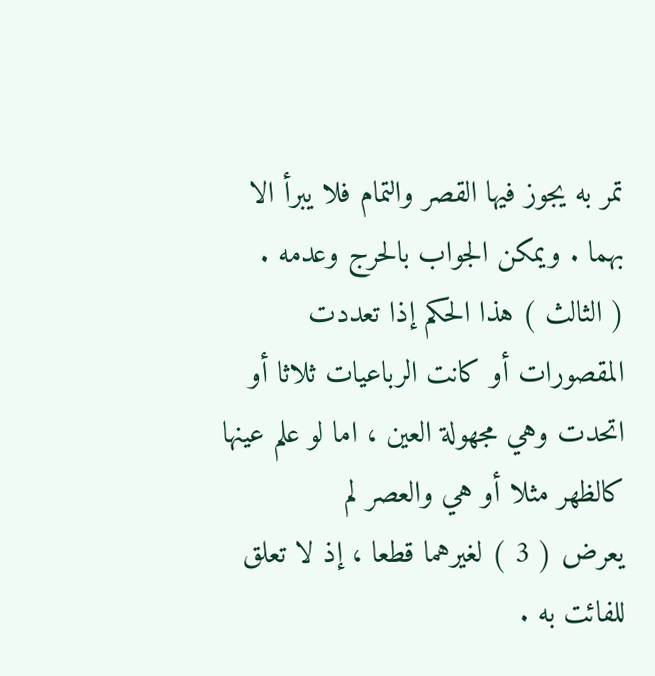تمر به يجوز فيها القصر والتمام فلا يبرأ الا
بهما . ويمكن الجواب بالحرج وعدمه .
( الثالث ) هذا الحكم إذا تعددت المقصورات أو كانت الرباعيات ثلاثا أو
اتحدت وهي مجهولة العين ، اما لو علم عينها كالظهر مثلا أو هي والعصر لم
يعرض ( 3 ) لغيرهما قطعا ، إذ لا تعلق للفائت به .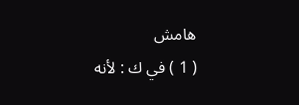هامش
( 1 ) في ك : لأنه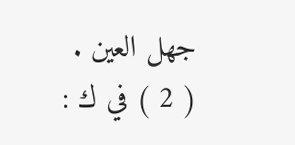جهل العين .
( 2 ) في ك :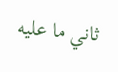ثاني ما عليه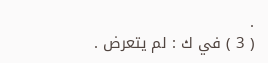.
( 3 ) في ك : لم يتعرض .